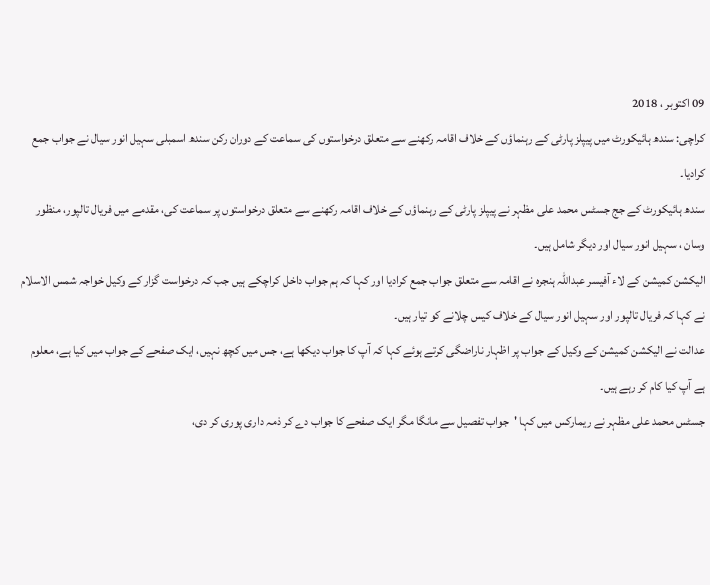09 اکتوبر ، 2018
کراچی: سندھ ہائیکورٹ میں پیپلز پارٹی کے رہنماؤں کے خلاف اقامہ رکھنے سے متعلق درخواستوں کی سماعت کے دوران رکن سندھ اسمبلی سہیل انور سیال نے جواب جمع کرادیا۔
سندھ ہائیکورٹ کے جج جسٹس محمد علی مظہر نے پیپلز پارٹی کے رہنماؤں کے خلاف اقامہ رکھنے سے متعلق درخواستوں پر سماعت کی، مقدمے میں فریال تالپور، منظور وسان ، سہیل انور سیال اور دیگر شامل ہیں۔
الیکشن کمیشن کے لاء آفیسر عبداللہ ہنجرہ نے اقامہ سے متعلق جواب جمع کرادیا اور کہا کہ ہم جواب داخل کراچکے ہیں جب کہ درخواست گزار کے وکیل خواجہ شمس الاسلام نے کہا کہ فریال تالپور اور سہیل انور سیال کے خلاف کیس چلانے کو تیار ہیں۔
عدالت نے الیکشن کمیشن کے وکیل کے جواب پر اظہار ناراضگی کرتے ہوئے کہا کہ آپ کا جواب دیکھا ہے، جس میں کچھ نہیں، ایک صفحے کے جواب میں کیا ہے، معلوم ہے آپ کیا کام کر رہے ہیں۔
جسٹس محمد علی مظہر نے ریمارکس میں کہا 'جواب تفصیل سے مانگا مگر ایک صفحے کا جواب دے کر ذمہ داری پوری کر دی،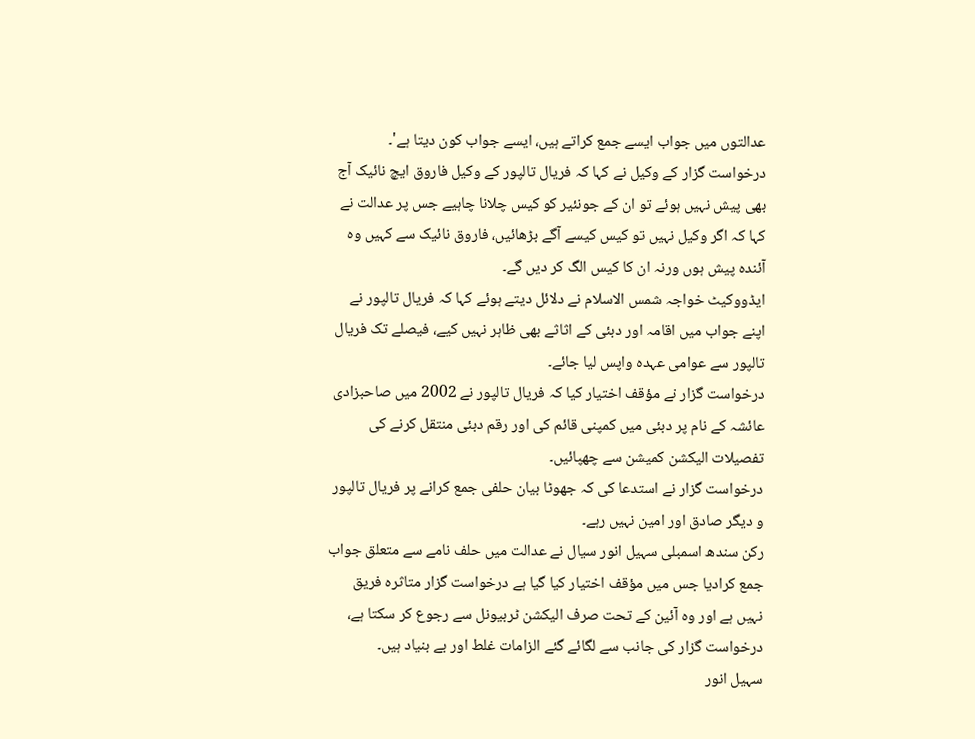عدالتوں میں جواب ایسے جمع کراتے ہیں، ایسے جواب کون دیتا ہے'۔
درخواست گزار کے وکیل نے کہا کہ فریال تالپور کے وکیل فاروق ایچ نائیک آج بھی پیش نہیں ہوئے تو ان کے جونئیر کو کیس چلانا چاہیے جس پر عدالت نے کہا کہ اگر وکیل نہیں تو کیس کیسے آگے بڑھائیں، فاروق نائیک سے کہیں وہ آئندہ پیش ہوں ورنہ ان کا کیس الگ کر دیں گے۔
ایڈووکیٹ خواجہ شمس الاسلام نے دلائل دیتے ہوئے کہا کہ فریال تالپور نے اپنے جواب میں اقامہ اور دبئی کے اثاثے بھی ظاہر نہیں کیے، فیصلے تک فریال تالپور سے عوامی عہدہ واپس لیا جائے۔
درخواست گزار نے مؤقف اختیار کیا کہ فریال تالپور نے 2002 میں صاحبزادی عائشہ کے نام پر دبئی میں کمپنی قائم کی اور رقم دبئی منتقل کرنے کی تفصیلات الیکشن کمیشن سے چھپائیں۔
درخواست گزار نے استدعا کی کہ جھوٹا بیان حلفی جمع کرانے پر فریال تالپور و دیگر صادق اور امین نہیں رہے۔
رکن سندھ اسمبلی سہیل انور سیال نے عدالت میں حلف نامے سے متعلق جواب جمع کرادیا جس میں مؤقف اختیار کیا گیا ہے درخواست گزار متاثرہ فریق نہیں ہے اور وہ آئین کے تحت صرف الیکشن ٹربیونل سے رجوع کر سکتا ہے، درخواست گزار کی جانب سے لگائے گئے الزامات غلط اور بے بنیاد ہیں۔
سہیل انور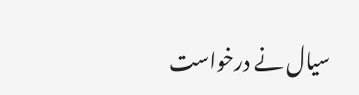سیال نے درخواست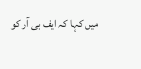میں کہا کہ ایف بی آر کو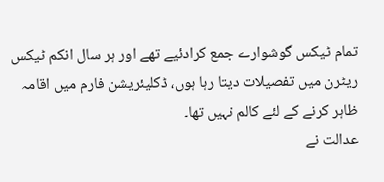تمام ٹیکس گوشوارے جمع کرادئیے تھے اور ہر سال انکم ٹیکس ریٹرن میں تفصیلات دیتا رہا ہوں، ڈکلیئریشن فارم میں اقامہ ظاہر کرنے کے لئے کالم نہیں تھا۔
عدالت نے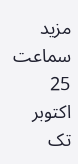مزید سماعت 25 اکتوبر تک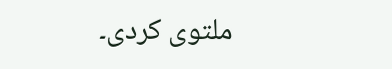ملتوی کردی۔